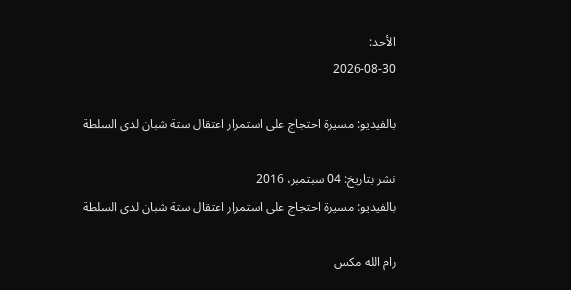الأحد:
2026-08-30

بالفيديو: مسيرة احتجاج على استمرار اعتقال ستة شبان لدى السلطة

نشر بتاريخ: 04 سبتمبر، 2016
بالفيديو: مسيرة احتجاج على استمرار اعتقال ستة شبان لدى السلطة

رام الله مكس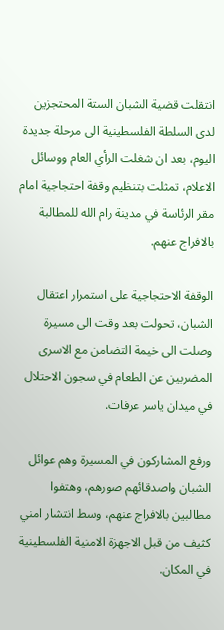انتقلت قضية الشبان الستة المحتجزين لدى السلطة الفلسطينية الى مرحلة جديدة اليوم، بعد ان شغلت الرأي العام ووسائل الاعلام، تمثلت بتنظيم وقفة احتجاجية امام مقر الرئاسة في مدينة رام الله للمطالبة بالافراج عنهم.

الوقفة الاحتجاجية على استمرار اعتقال الشبان، تحولت بعد وقت الى مسيرة وصلت الى خيمة التضامن مع الاسرى المضربين عن الطعام في سجون الاحتلال في ميدان ياسر عرفات.

ورفع المشاركون في المسيرة وهم عوائل الشبان واصدقائهم صورهم، وهتفوا مطالبين بالافراج عنهم، وسط انتشار امني كثيف من قبل الاجهزة الامنية الفلسطينية في المكان.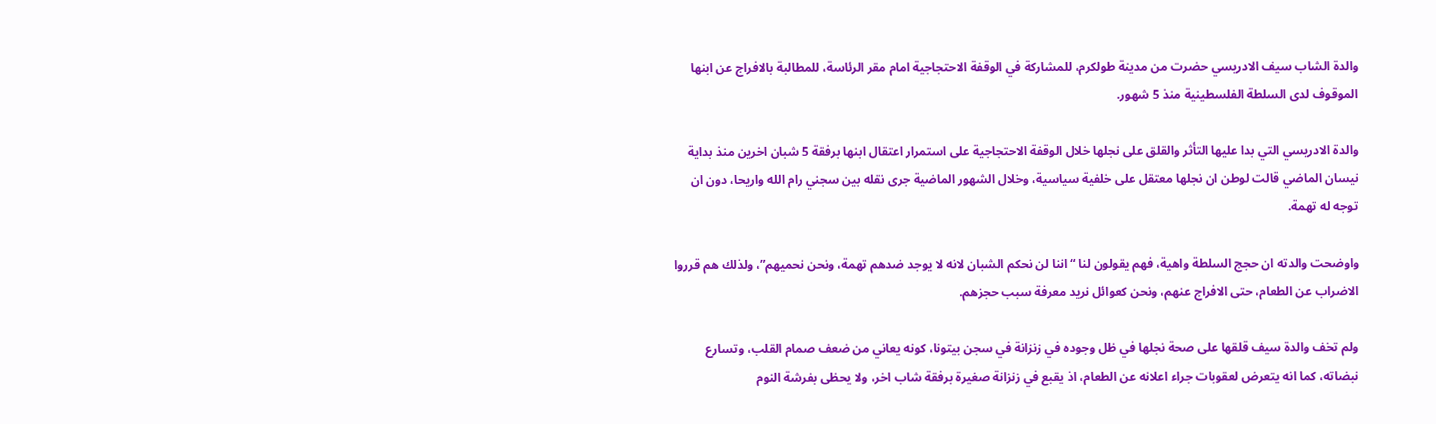والدة الشاب سيف الادريسي حضرت من مدينة طولكرم، للمشاركة في الوقفة الاحتجاجية امام مقر الرئاسة، للمطالبة بالافراج عن ابنها الموقوف لدى السلطة الفلسطينية منذ 5 شهور.

والدة الادريسي التي بدا عليها التأثر والقلق على نجلها خلال الوقفة الاحتجاجية على استمرار اعتقال ابنها برفقة 5 شبان اخرين منذ بداية نيسان الماضي قالت لوطن ان نجلها معتقل على خلفية سياسية، وخلال الشهور الماضية جرى نقله بين سجني رام الله واريحا، دون ان توجه له تهمة.

واوضحت والدته ان حجج السلطة واهية، فهم يقولون لنا “اننا لن نحكم الشبان لانه لا يوجد ضدهم تهمة، ونحن نحميهم”، ولذلك هم قرروا الاضراب عن الطعام، حتى الافراج عنهم، ونحن كعوائل نريد معرفة سبب حجزهم.

ولم تخف والدة سيف قلقها على صحة نجلها في ظل وجوده في زنزانة في سجن بيتونا، كونه يعاني من ضعف صمام القلب، وتسارع نبضاته، كما انه يتعرض لعقوبات جراء اعلانه عن الطعام، اذ يقبع في زنزانة صغيرة برفقة شاب اخر، ولا يحظى بفرشة النوم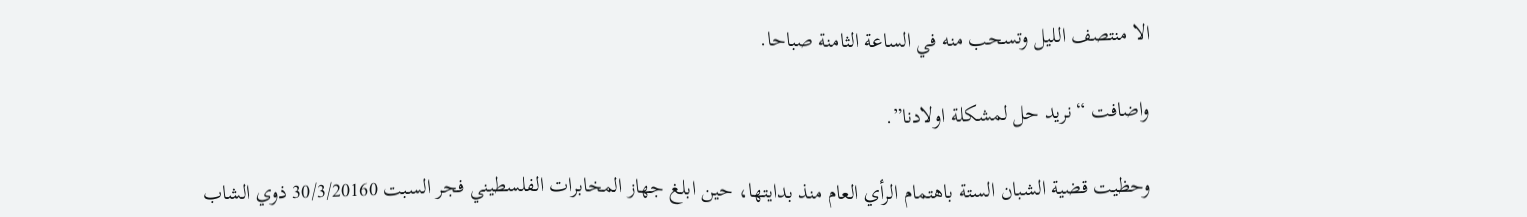الا منتصف الليل وتسحب منه في الساعة الثامنة صباحا.

واضافت “نريد حل لمشكلة اولادنا”.

وحظيت قضية الشبان الستة باهتمام الرأي العام منذ بدايتها، حين ابلغ جهاز المخابرات الفلسطيني فجر السبت 30/3/20160 ذوي الشاب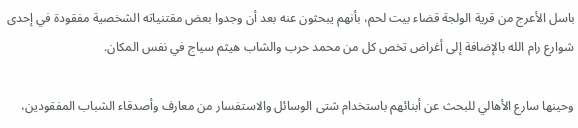باسل الأعرج من قرية الولجة قضاء بيت لحم، بأنهم يبحثون عنه بعد أن وجدوا بعض مقتنياته الشخصية مفقودة في إحدى شوارع رام الله بالإضافة إلى أغراض تخص كل من محمد حرب والشاب هيثم سياج في نفس المكان.

وحينها سارع الأهالي للبحث عن أبنائهم باستخدام شتى الوسائل والاستفسار من معارف وأصدقاء الشباب المفقودين،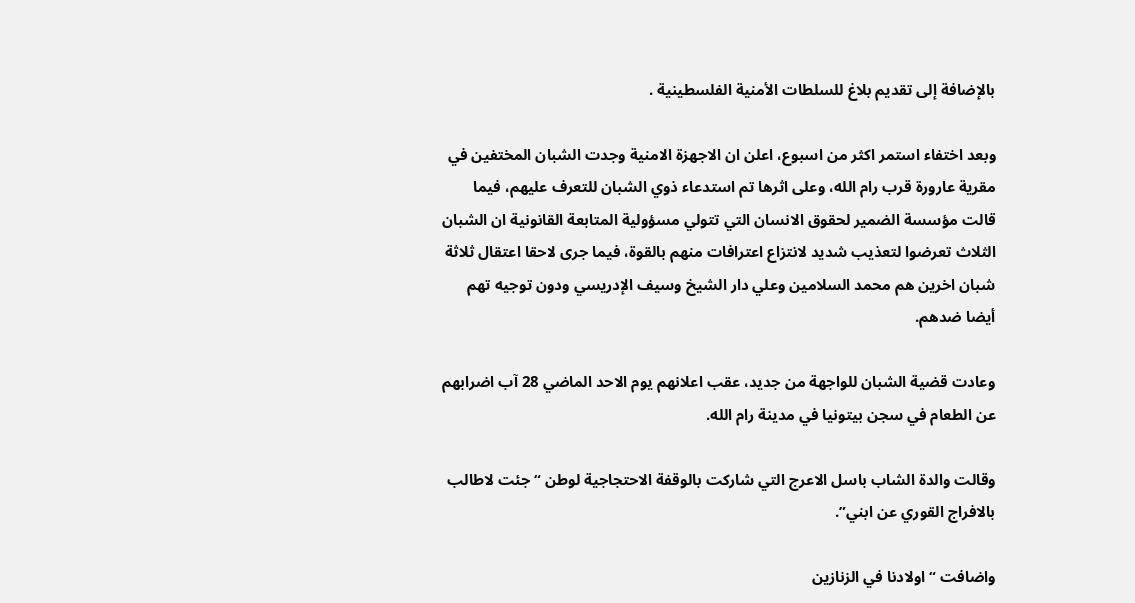بالإضافة إلى تقديم بلاغ للسلطات الأمنية الفلسطينية .

وبعد اختفاء استمر اكثر من اسبوع، اعلن ان الاجهزة الامنية وجدت الشبان المختفين في مقرية عارورة قرب رام الله، وعلى اثرها تم استدعاء ذوي الشبان للتعرف عليهم، فيما قالت مؤسسة الضمير لحقوق الانسان التي تتولي مسؤولية المتابعة القانونية ان الشبان الثلاث تعرضوا لتعذيب شديد لانتزاع اعترافات منهم بالقوة، فيما جرى لاحقا اعتقال ثلاثة شبان اخرين هم محمد السلامين وعلي دار الشيخ وسيف الإدريسي ودون توجيه تهم أيضا ضدهم.

وعادت قضية الشبان للواجهة من جديد، عقب اعلانهم يوم الاحد الماضي 28 آب اضرابهم عن الطعام في سجن بيتونيا في مدينة رام الله.

وقالت والدة الشاب باسل الاعرج التي شاركت بالوقفة الاحتجاجية لوطن “جئت لاطالب بالافراج القوري عن ابني”.

واضافت “اولادنا في الزنازين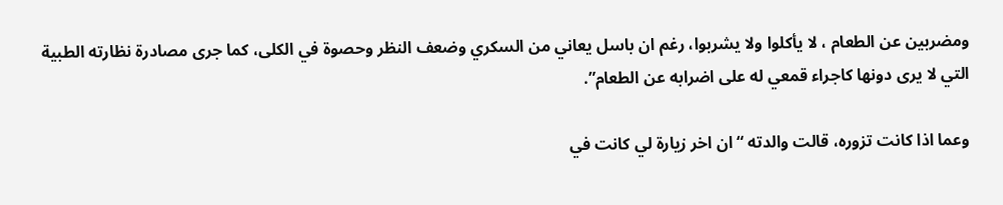ومضربين عن الطعام ، لا يأكلوا ولا يشربوا، رغم ان باسل يعاني من السكري وضعف النظر وحصوة في الكلى، كما جرى مصادرة نظارته الطبية التي لا يرى دونها كاجراء قمعي له على اضرابه عن الطعام”.

وعما اذا كانت تزوره، قالت والدته “ان اخر زيارة لي كانت في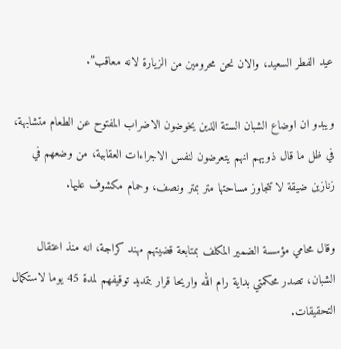عيد الفطر السعيد، والان نحن محرومين من الزيارة لانه معاقب”.

ويبدو ان اوضاع الشبان الستة الذين يخوضون الاضراب المفتوح عن الطعام متشابهة، في ظل ما قال ذويهم انهم يتعرضون لنفس الاجراءات العقابية، من وضعهم في زنازين ضيقة لا تتجاوز مساحتها متر بمتر ونصف، وحمام مكشوف عليها.

وقال محامي مؤسسة الضمير المكلف بمتابعة قضيتهم مهند كراجة، انه منذ اعتقال الشبان، تصدر محكمتي بداية رام الله واريحا قرار بتمديد توقيفهم لمدة 45 يوما لاستكمال التحقيقات.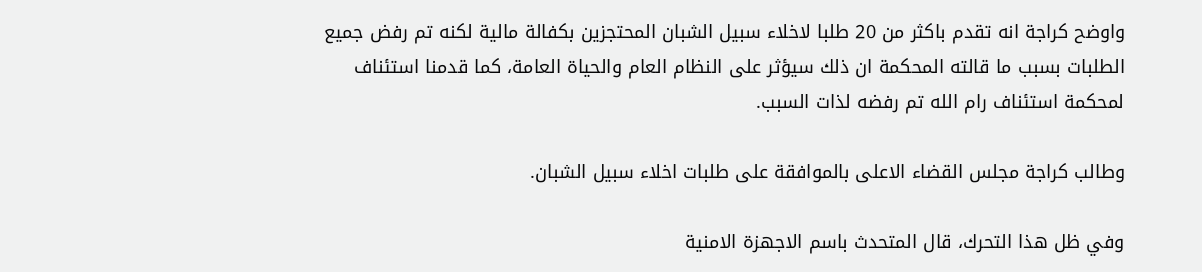واوضح كراجة انه تقدم باكثر من 20 طلبا لاخلاء سبيل الشبان المحتجزين بكفالة مالية لكنه تم رفض جميع الطلبات بسبب ما قالته المحكمة ان ذلك سيؤثر على النظام العام والحياة العامة، كما قدمنا استئناف لمحكمة استئناف رام الله تم رفضه لذات السبب.

وطالب كراجة مجلس القضاء الاعلى بالموافقة على طلبات اخلاء سبيل الشبان.

وفي ظل هذا التحرك، قال المتحدث باسم الاجهزة الامنية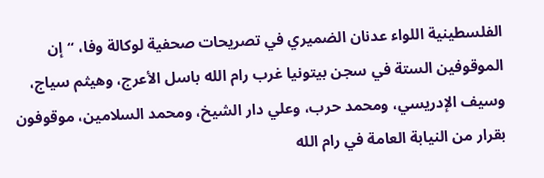الفلسطينية اللواء عدنان الضميري في تصريحات صحفية لوكالة وفا، “إن الموقوفين الستة في سجن بيتونيا غرب رام الله باسل الأعرج، وهيثم سياج، وسيف الإدريسي، ومحمد حرب، وعلي دار الشيخ، ومحمد السلامين، موقوفون بقرار من النيابة العامة في رام الله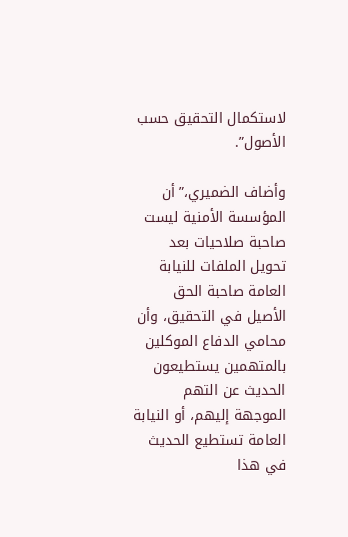لاستكمال التحقيق حسب الأصول”.

وأضاف الضميري،”أن المؤسسة الأمنية ليست صاحبة صلاحيات بعد تحويل الملفات للنيابة العامة صاحبة الحق الأصيل في التحقيق، وأن محامي الدفاع الموكلين بالمتهمين يستطيعون الحديث عن التهم الموجهة إليهم، أو النيابة العامة تستطيع الحديث في هذا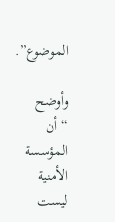الموضوع”.

وأوضح “أن المؤسسة الأمنية ليست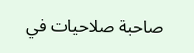صاحبة صلاحيات في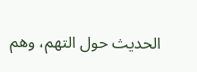الحديث حول التهم، وهم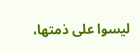ليسوا على ذمتها،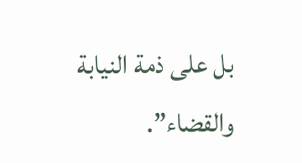بل على ذمة النيابة والقضاء”.